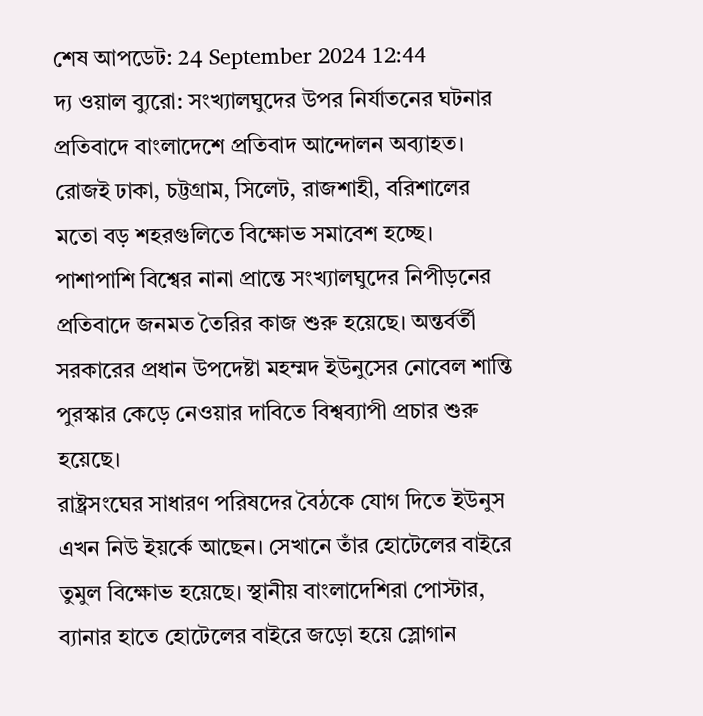শেষ আপডেট: 24 September 2024 12:44
দ্য ওয়াল ব্যুরো: সংখ্যালঘুদের উপর নির্যাতনের ঘটনার প্রতিবাদে বাংলাদেশে প্রতিবাদ আন্দোলন অব্যাহত। রোজই ঢাকা, চট্টগ্রাম, সিলেট, রাজশাহী, বরিশালের মতো বড় শহরগুলিতে বিক্ষোভ সমাবেশ হচ্ছে। পাশাপাশি বিশ্বের নানা প্রান্তে সংখ্যালঘুদের নিপীড়নের প্রতিবাদে জনমত তৈরির কাজ শুরু হয়েছে। অন্তর্বর্তী সরকারের প্রধান উপদেষ্টা মহম্মদ ইউনুসের নোবেল শান্তি পুরস্কার কেড়ে নেওয়ার দাবিতে বিশ্বব্যাপী প্রচার শুরু হয়েছে।
রাষ্ট্রসংঘের সাধারণ পরিষদের বৈঠকে যোগ দিতে ইউনুস এখন নিউ ইয়র্কে আছেন। সেখানে তাঁর হোটেলের বাইরে তুমুল বিক্ষোভ হয়েছে। স্থানীয় বাংলাদেশিরা পোস্টার, ব্যানার হাতে হোটেলের বাইরে জড়ো হয়ে স্লোগান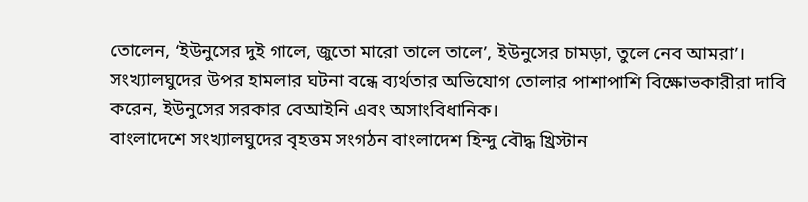তোলেন, ‘ইউনুসের দুই গালে, জুতো মারো তালে তালে’, ইউনুসের চামড়া, তুলে নেব আমরা’। সংখ্যালঘুদের উপর হামলার ঘটনা বন্ধে ব্যর্থতার অভিযোগ তোলার পাশাপাশি বিক্ষোভকারীরা দাবি করেন, ইউনুসের সরকার বেআইনি এবং অসাংবিধানিক।
বাংলাদেশে সংখ্যালঘুদের বৃহত্তম সংগঠন বাংলাদেশ হিন্দু বৌদ্ধ খ্রিস্টান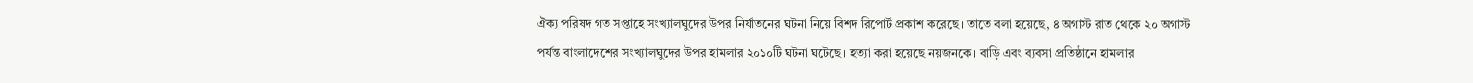ঐক্য পরিষদ গত সপ্তাহে সংখ্যালঘুদের উপর নির্যাতনের ঘটনা নিয়ে বিশদ রিপোর্ট প্রকাশ করেছে। তাতে বলা হয়েছে, ৪ অগাস্ট রাত থেকে ২০ অগাস্ট পর্যন্ত বাংলাদেশের সংখ্যালঘুদের উপর হামলার ২০১০টি ঘটনা ঘটেছে। হত্যা করা হয়েছে নয়জনকে। বাড়ি এবং ব্যবসা প্রতিষ্ঠানে হামলার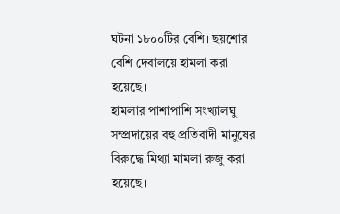ঘটনা ১৮০০টির বেশি। ছয়শোর বেশি দেবালয়ে হামলা করা হয়েছে।
হামলার পাশাপাশি সংখ্যালঘু সম্প্রদায়ের বহু প্রতিবাদী মানুষের বিরুদ্ধে মিথ্যা মামলা রুজু করা হয়েছে।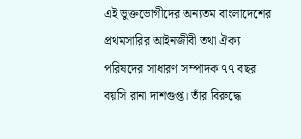এই ভুক্তভোগীদের অন্যতম বাংলাদেশের প্রথমসারির আইনজীবী তথা ঐক্য পরিষদের সাধারণ সম্পাদক ৭৭ বছর বয়সি রানা দাশগুপ্ত। তাঁর বিরুদ্ধে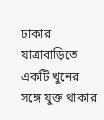ঢাকার যাত্রাবাড়িতে একটি খুনের সঙ্গে যুক্ত থাকার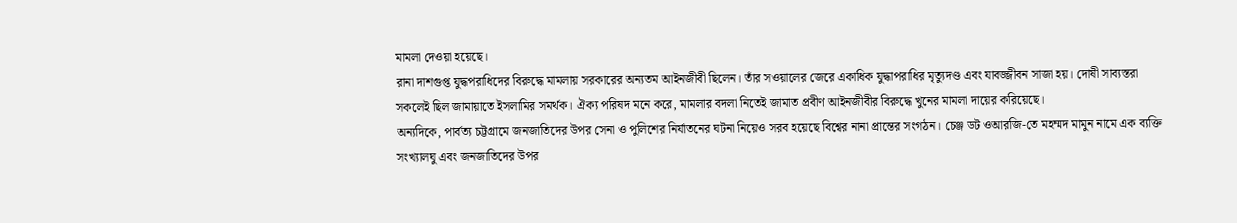মামলা দেওয়া হয়েছে।
রানা দাশগুপ্ত যুদ্ধপরাধিদের বিরুদ্ধে মামলায় সরকারের অন্যতম আইনজীবী ছিলেন। তাঁর সওয়ালের জেরে একাধিক যুদ্ধাপরাধির মৃত্যুদণ্ড এবং যাবজ্জীবন সাজা হয়। দোষী সাব্যস্তরা সকলেই ছিল জামায়াতে ইসলামির সমর্থক। ঐক্য পরিষদ মনে করে, মামলার বদলা নিতেই জামাত প্রবীণ আইনজীবীর বিরুদ্ধে খুনের মামলা দায়ের করিয়েছে।
অন্যদিকে, পার্বত্য চট্টগ্রামে জনজাতিদের উপর সেনা ও পুলিশের নির্যাতনের ঘটনা নিয়েও সরব হয়েছে বিশ্বের নানা প্রান্তের সংগঠন। চেঞ্জ ডট ওআরজি-তে মহম্মদ মামুন নামে এক ব্যক্তি সংখ্যালঘু এবং জনজাতিদের উপর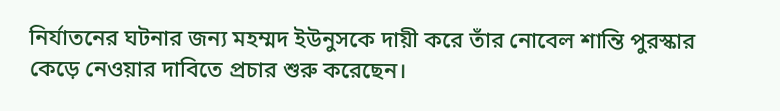নির্যাতনের ঘটনার জন্য মহম্মদ ইউনুসকে দায়ী করে তাঁর নোবেল শান্তি পুরস্কার কেড়ে নেওয়ার দাবিতে প্রচার শুরু করেছেন।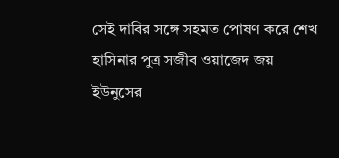সেই দাবির সঙ্গে সহমত পোষণ করে শেখ হাসিনার পুত্র সজীব ওয়াজেদ জয় ইউনুসের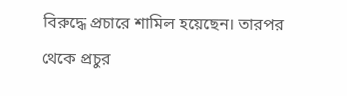বিরুদ্ধে প্রচারে শামিল হয়েছেন। তারপর থেকে প্রচুর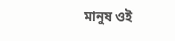মানুষ ওই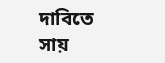দাবিতে সায়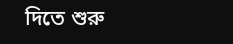দিতে শুরু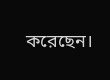করেছেন।